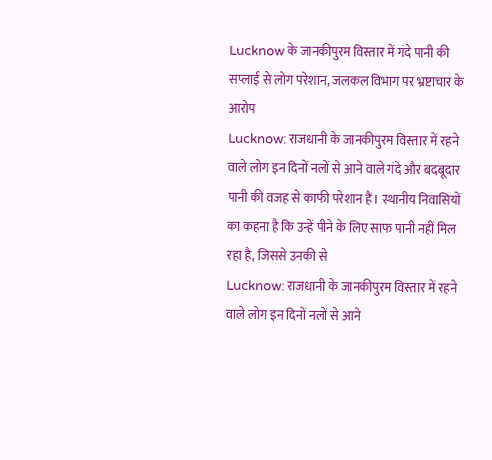Lucknow के जानकीपुरम विस्तार में गंदे पानी की सप्लाई से लोग परेशान, जलकल विभाग पर भ्रष्टाचार के आरोप
Lucknow: राजधानी के जानकीपुरम विस्तार में रहने वाले लोग इन दिनों नलों से आने वाले गंदे और बदबूदार पानी की वजह से काफी परेशान हैं। स्थानीय निवासियों का कहना है कि उन्हें पीने के लिए साफ पानी नहीं मिल रहा है, जिससे उनकी से
Lucknow: राजधानी के जानकीपुरम विस्तार में रहने वाले लोग इन दिनों नलों से आने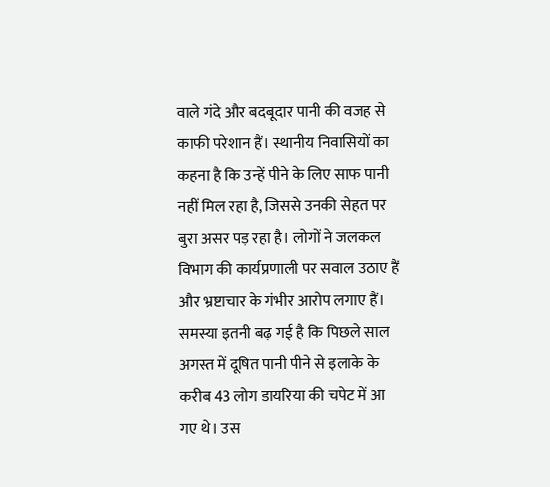वाले गंदे और बदबूदार पानी की वजह से काफी परेशान हैं। स्थानीय निवासियों का कहना है कि उन्हें पीने के लिए साफ पानी नहीं मिल रहा है, जिससे उनकी सेहत पर बुरा असर पड़ रहा है। लोगों ने जलकल विभाग की कार्यप्रणाली पर सवाल उठाए हैं और भ्रष्टाचार के गंभीर आरोप लगाए हैं।
समस्या इतनी बढ़ गई है कि पिछले साल अगस्त में दूषित पानी पीने से इलाके के करीब 43 लोग डायरिया की चपेट में आ गए थे। उस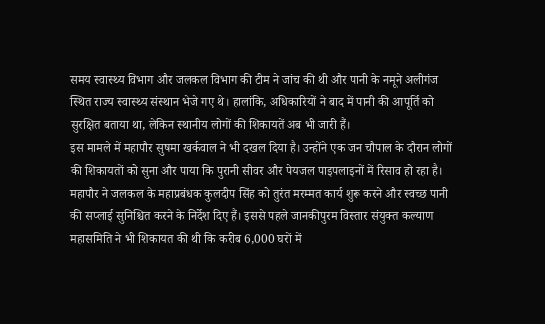समय स्वास्थ्य विभाग और जलकल विभाग की टीम ने जांच की थी और पानी के नमूने अलीगंज स्थित राज्य स्वास्थ्य संस्थान भेजे गए थे। हालांकि, अधिकारियों ने बाद में पानी की आपूर्ति को सुरक्षित बताया था, लेकिन स्थानीय लोगों की शिकायतें अब भी जारी हैं।
इस मामले में महापौर सुषमा खर्कवाल ने भी दखल दिया है। उन्होंने एक जन चौपाल के दौरान लोगों की शिकायतों को सुना और पाया कि पुरानी सीवर और पेयजल पाइपलाइनों में रिसाव हो रहा है। महापौर ने जलकल के महाप्रबंधक कुलदीप सिंह को तुरंत मरम्मत कार्य शुरू करने और स्वच्छ पानी की सप्लाई सुनिश्चित करने के निर्देश दिए हैं। इससे पहले जानकीपुरम विस्तार संयुक्त कल्याण महासमिति ने भी शिकायत की थी कि करीब 6,000 घरों में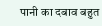पानी का दबाव बहुत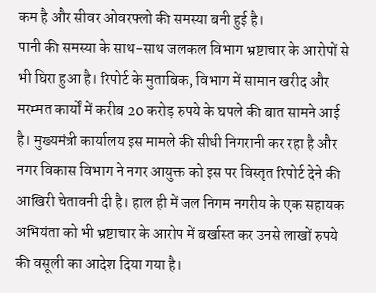कम है और सीवर ओवरफ्लो की समस्या बनी हुई है।
पानी की समस्या के साथ-साथ जलकल विभाग भ्रष्टाचार के आरोपों से भी घिरा हुआ है। रिपोर्ट के मुताबिक, विभाग में सामान खरीद और मरम्मत कार्यों में करीब 20 करोड़ रुपये के घपले की बात सामने आई है। मुख्यमंत्री कार्यालय इस मामले की सीधी निगरानी कर रहा है और नगर विकास विभाग ने नगर आयुक्त को इस पर विस्तृत रिपोर्ट देने की आखिरी चेतावनी दी है। हाल ही में जल निगम नगरीय के एक सहायक अभियंता को भी भ्रष्टाचार के आरोप में बर्खास्त कर उनसे लाखों रुपये की वसूली का आदेश दिया गया है।